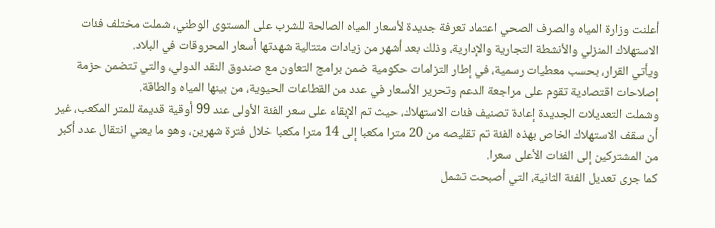أعلنت وزارة المياه والصرف الصحي اعتماد تعرفة جديدة لأسعار المياه الصالحة للشرب على المستوى الوطني، شملت مختلف فئات الاستهلاك المنزلي والأنشطة التجارية والإدارية، وذلك بعد أشهر من زيادات متتالية شهدتها أسعار المحروقات في البلاد.
ويأتي القرار، بحسب معطيات رسمية، في إطار التزامات حكومية ضمن برامج التعاون مع صندوق النقد الدولي، والتي تتضمن حزمة إصلاحات اقتصادية تقوم على مراجعة الدعم وتحرير الأسعار في عدد من القطاعات الحيوية، من بينها المياه والطاقة.
وشملت التعديلات الجديدة إعادة تصنيف فئات الاستهلاك، حيث تم الإبقاء على سعر الفئة الأولى عند 99 أوقية قديمة للمتر المكعب، غير أن سقف الاستهلاك الخاص بهذه الفئة تم تقليصه من 20 مترا مكعبا إلى 14 مترا مكعبا خلال فترة شهرين، وهو ما يعني انتقال عدد أكبر من المشتركين إلى الفئات الأعلى سعرا.
كما جرى تعديل الفئة الثانية، التي أصبحت تشمل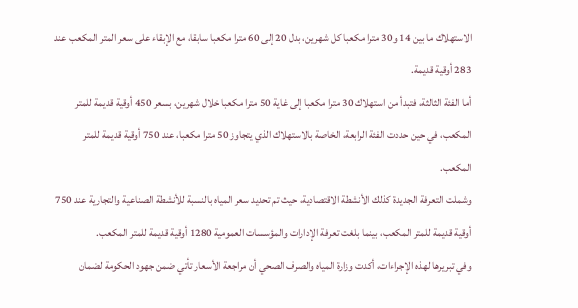الاستهلاك ما بين 14 و30 مترا مكعبا كل شهرين، بدل 20 إلى 60 مترا مكعبا سابقا، مع الإبقاء على سعر المتر المكعب عند 283 أوقية قديمة.
أما الفئة الثالثة، فتبدأ من استهلاك 30 مترا مكعبا إلى غاية 50 مترا مكعبا خلال شهرين، بسعر 450 أوقية قديمة للمتر المكعب، في حين حددت الفئة الرابعة، الخاصة بالاستهلاك الذي يتجاوز 50 مترا مكعبا، عند 750 أوقية قديمة للمتر المكعب.
وشملت التعرفة الجديدة كذلك الأنشطة الاقتصادية، حيث تم تحديد سعر المياه بالنسبة للأنشطة الصناعية والتجارية عند 750 أوقية قديمة للمتر المكعب، بينما بلغت تعرفة الإدارات والمؤسسات العمومية 1280 أوقية قديمة للمتر المكعب.
وفي تبريرها لهذه الإجراءات، أكدت وزارة المياه والصرف الصحي أن مراجعة الأسعار تأتي ضمن جهود الحكومة لضمان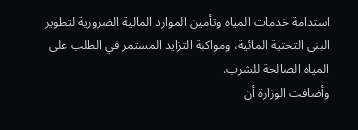استدامة خدمات المياه وتأمين الموارد المالية الضرورية لتطوير البنى التحتية المائية، ومواكبة التزايد المستمر في الطلب على المياه الصالحة للشرب.
وأضافت الوزارة أن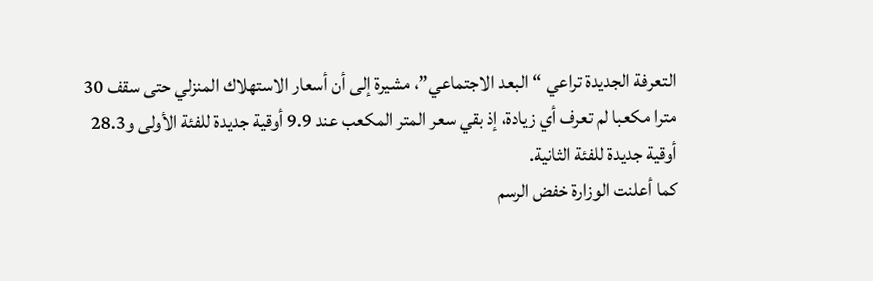التعرفة الجديدة تراعي “البعد الاجتماعي”، مشيرة إلى أن أسعار الاستهلاك المنزلي حتى سقف 30 مترا مكعبا لم تعرف أي زيادة، إذ بقي سعر المتر المكعب عند 9.9 أوقية جديدة للفئة الأولى و28.3 أوقية جديدة للفئة الثانية.
كما أعلنت الوزارة خفض الرسم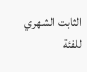الثابت الشهري للفئة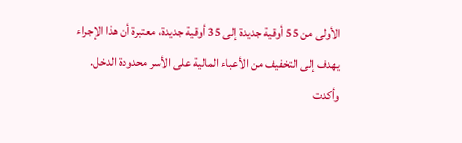الأولى من 55 أوقية جديدة إلى 35 أوقية جديدة، معتبرة أن هذا الإجراء يهدف إلى التخفيف من الأعباء المالية على الأسر محدودة الدخل.
وأكدت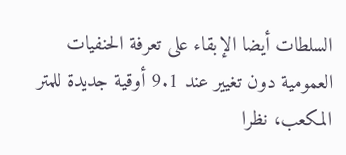السلطات أيضا الإبقاء على تعرفة الحنفيات العمومية دون تغيير عند 9.1 أوقية جديدة للمتر المكعب، نظرا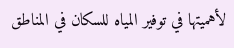لأهميتها في توفير المياه للسكان في المناطق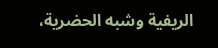الريفية وشبه الحضرية،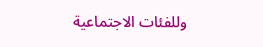وللفئات الاجتماعية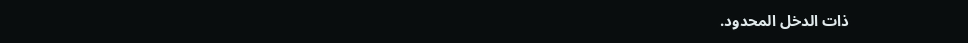ذات الدخل المحدود.